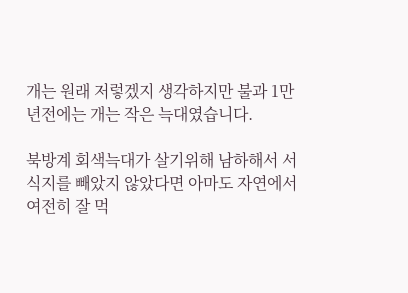개는 원래 저렇겠지 생각하지만 불과 1만년전에는 개는 작은 늑대였습니다.

북방계 회색늑대가 살기위해 남하해서 서식지를 빼았지 않았다면 아마도 자연에서 여전히 잘 먹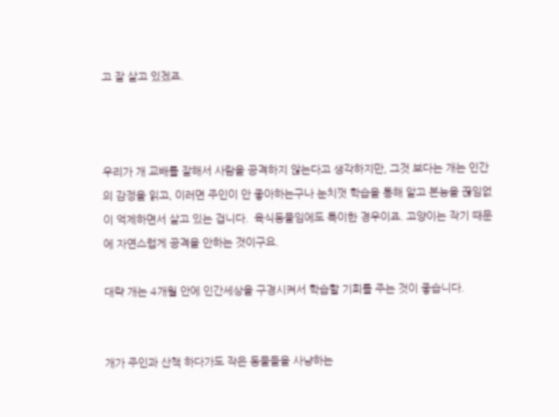고 잘 살고 있겠죠.



우리가 개 교배를 잘해서 사람을 공격하지 않는다고 생각하지만, 그것 보다는 개는 인간의 감정을 읽고, 이러면 주인이 안 좋아하는구나 눈치껏 학습을 통해 알고 본능을 끊임없이 억제하면서 살고 있는 겁니다.  육식동물임에도 특이한 경우이죠. 고양이는 작기 때문에 자연스럽게 공격을 안하는 것이구요.

대략 개는 4개월 안에 인간세상을 구경시켜서 학습할 기회를 주는 것이 좋습니다.


개가 주인과 산책 하다가도 작은 동물들을 사냥하는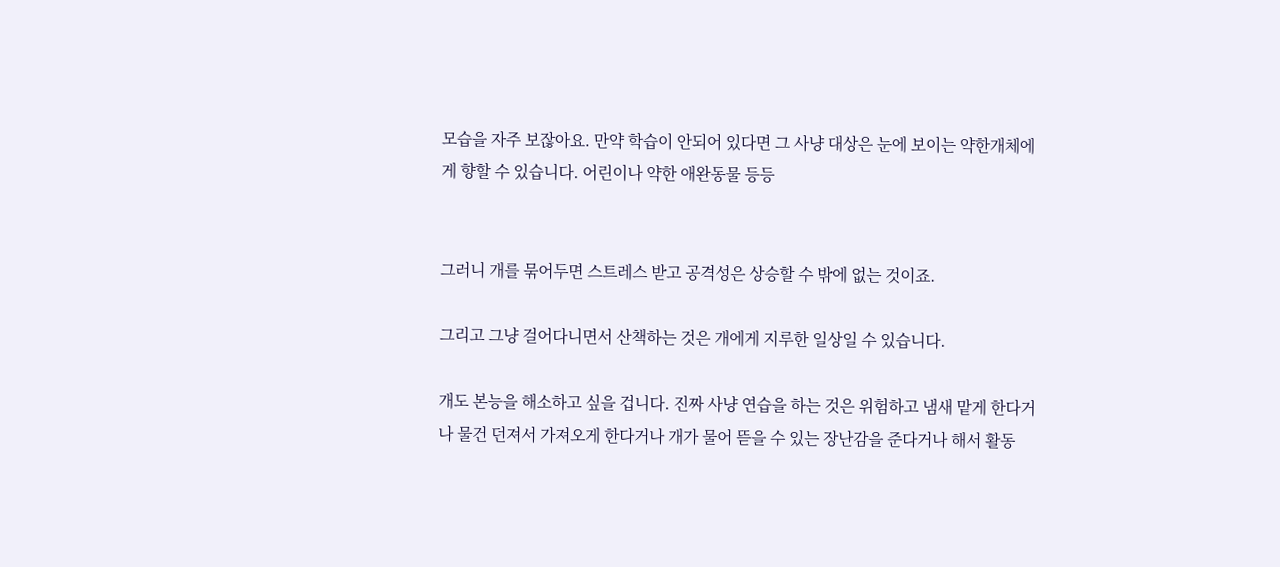모습을 자주 보잖아요. 만약 학습이 안되어 있다면 그 사냥 대상은 눈에 보이는 약한개체에게 향할 수 있습니다. 어린이나 약한 애완동물 등등


그러니 개를 묶어두면 스트레스 받고 공격성은 상승할 수 밖에 없는 것이죠.

그리고 그냥 걸어다니면서 산책하는 것은 개에게 지루한 일상일 수 있습니다.

개도 본능을 해소하고 싶을 겁니다. 진짜 사냥 연습을 하는 것은 위험하고 냄새 맡게 한다거나 물건 던져서 가져오게 한다거나 개가 물어 뜯을 수 있는 장난감을 준다거나 해서 활동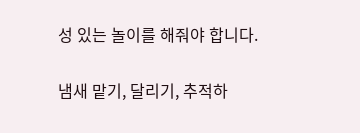성 있는 놀이를 해줘야 합니다.

냄새 맡기, 달리기, 추적하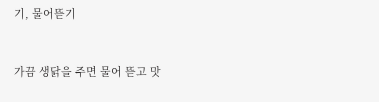기, 물어뜯기


가끔 생닭을 주면 물어 뜯고 맛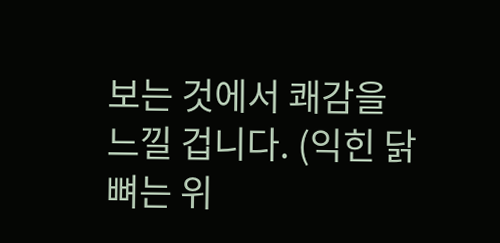보는 것에서 쾌감을 느낄 겁니다. (익힌 닭뼈는 위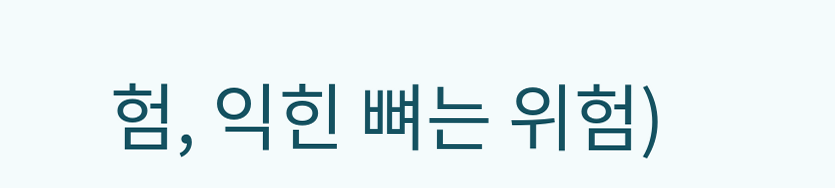험, 익힌 뼈는 위험)